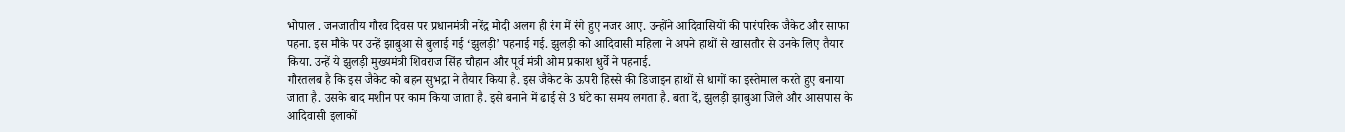भोपाल . जनजातीय गौरव दिवस पर प्रधानमंत्री नरेंद्र मोदी अलग ही रंग में रंगे हुए नजर आए. उन्होंने आदिवासियों की पारंपरिक जैकेट और साफा पहना. इस मौके पर उन्हें झाबुआ से बुलाई गई ‘झुलड़ी’ पहनाई गई. झुलड़ी को आदिवासी महिला ने अपने हाथों से खासतौर से उनके लिए तैयार किया. उन्हें ये झुलड़ी मुख्यमंत्री शिवराज सिंह चौहान और पूर्व मंत्री ओम प्रकाश धुर्वे ने पहनाई.
गौरतलब है कि इस जैकेट को बहन सुभद्रा ने तैयार किया है. इस जैकेट के ऊपरी हिस्से की डिजाइन हाथों से धागों का इस्तेमाल करते हुए बनाया जाता है. उसके बाद मशीन पर काम किया जाता है. इसे बनाने में ढाई से 3 घंटे का समय लगता है. बता दें, झुलड़ी झाबुआ जिले और आसपास के आदिवासी इलाकों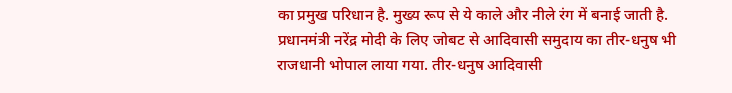का प्रमुख परिधान है. मुख्य रूप से ये काले और नीले रंग में बनाई जाती है. प्रधानमंत्री नरेंद्र मोदी के लिए जोबट से आदिवासी समुदाय का तीर-धनुष भी राजधानी भोपाल लाया गया. तीर-धनुष आदिवासी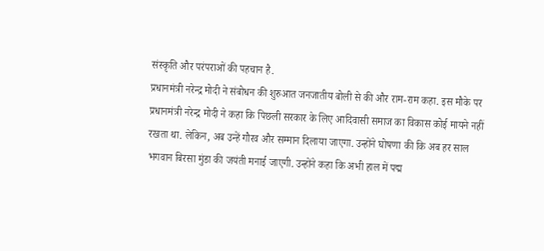संस्कृति और परंपराओं की पहचान है.
प्रधानमंत्री नरेन्द्र मोदी ने संबोधन की शुरुआत जनजातीय बोली से की और राम-राम कहा. इस मौके पर प्रधानमंत्री नरेन्द्र मोदी ने कहा कि पिछली सरकार के लिए आदिवासी समाज का विकास कोई मायने नहीं रखता था. लेकिन, अब उन्हें गौरव और सम्मान दिलाया जाएगा. उन्होंने घोषणा की कि अब हर साल भगवान बिरसा मुंडा की जयंती मनाई जाएगी. उन्होंने कहा कि अभी हाल में पद्म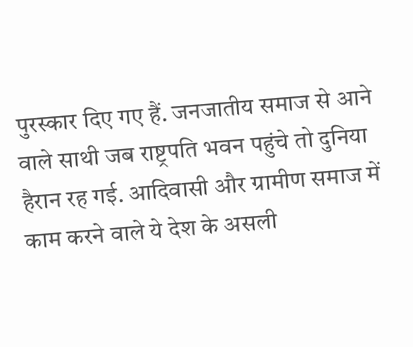पुरस्कार दिए गए हैं. जनजातीय समाज से आने वाले साथी जब राष्ट्रपति भवन पहुंचे तो दुनिया हैरान रह गई. आदिवासी और ग्रामीण समाज में काम करने वाले ये देश के असली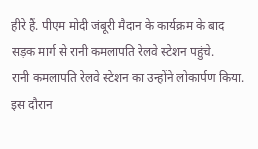हीरे हैं. पीएम मोदी जंबूरी मैदान के कार्यक्रम के बाद सड़क मार्ग से रानी कमलापति रेलवे स्टेशन पहुंचे.
रानी कमलापति रेलवे स्टेशन का उन्होंने लोकार्पण किया. इस दौरान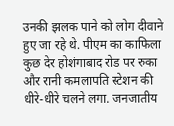उनकी झलक पाने को लोग दीवाने हुए जा रहे थे. पीएम का काफिला कुछ देर होशंगाबाद रोड पर रुका और रानी कमलापति स्टेशन की धीरे-धीरे चलने लगा. जनजातीय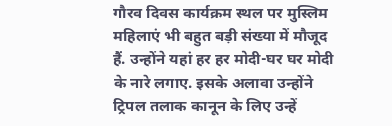गौरव दिवस कार्यक्रम स्थल पर मुस्लिम महिलाएं भी बहुत बड़ी संख्या में मौजूद हैं. उन्होंने यहां हर हर मोदी-घर घर मोदी के नारे लगाए. इसके अलावा उन्होंने ट्रिपल तलाक कानून के लिए उन्हें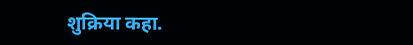शुक्रिया कहा.